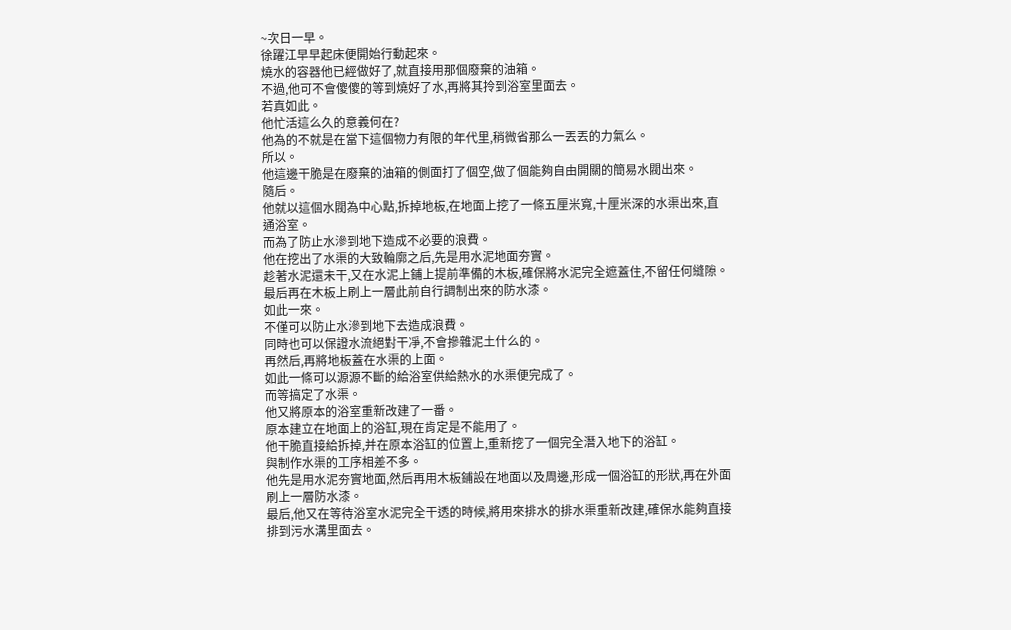~次日一早。
徐躍江早早起床便開始行動起來。
燒水的容器他已經做好了,就直接用那個廢棄的油箱。
不過,他可不會傻傻的等到燒好了水,再將其拎到浴室里面去。
若真如此。
他忙活這么久的意義何在?
他為的不就是在當下這個物力有限的年代里,稍微省那么一丟丟的力氣么。
所以。
他這邊干脆是在廢棄的油箱的側面打了個空,做了個能夠自由開關的簡易水閥出來。
隨后。
他就以這個水閥為中心點,拆掉地板,在地面上挖了一條五厘米寬,十厘米深的水渠出來,直通浴室。
而為了防止水滲到地下造成不必要的浪費。
他在挖出了水渠的大致輪廓之后,先是用水泥地面夯實。
趁著水泥還未干,又在水泥上鋪上提前準備的木板,確保將水泥完全遮蓋住,不留任何縫隙。
最后再在木板上刷上一層此前自行調制出來的防水漆。
如此一來。
不僅可以防止水滲到地下去造成浪費。
同時也可以保證水流絕對干凈,不會摻雜泥土什么的。
再然后,再將地板蓋在水渠的上面。
如此一條可以源源不斷的給浴室供給熱水的水渠便完成了。
而等搞定了水渠。
他又將原本的浴室重新改建了一番。
原本建立在地面上的浴缸,現在肯定是不能用了。
他干脆直接給拆掉,并在原本浴缸的位置上,重新挖了一個完全潛入地下的浴缸。
與制作水渠的工序相差不多。
他先是用水泥夯實地面,然后再用木板鋪設在地面以及周邊,形成一個浴缸的形狀,再在外面刷上一層防水漆。
最后,他又在等待浴室水泥完全干透的時候,將用來排水的排水渠重新改建,確保水能夠直接排到污水溝里面去。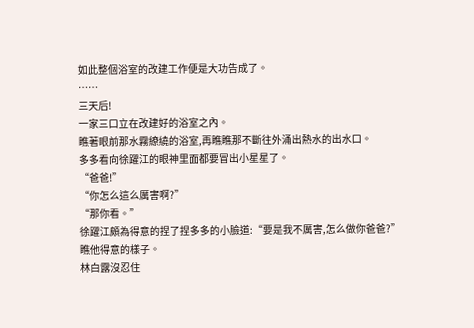如此整個浴室的改建工作便是大功告成了。
……
三天后!
一家三口立在改建好的浴室之內。
瞧著眼前那水霧繚繞的浴室,再瞧瞧那不斷往外涌出熱水的出水口。
多多看向徐躍江的眼神里面都要冒出小星星了。
“爸爸!”
“你怎么這么厲害啊?”
“那你看。”
徐躍江頗為得意的捏了捏多多的小臉道:“要是我不厲害,怎么做你爸爸?”
瞧他得意的樣子。
林白露沒忍住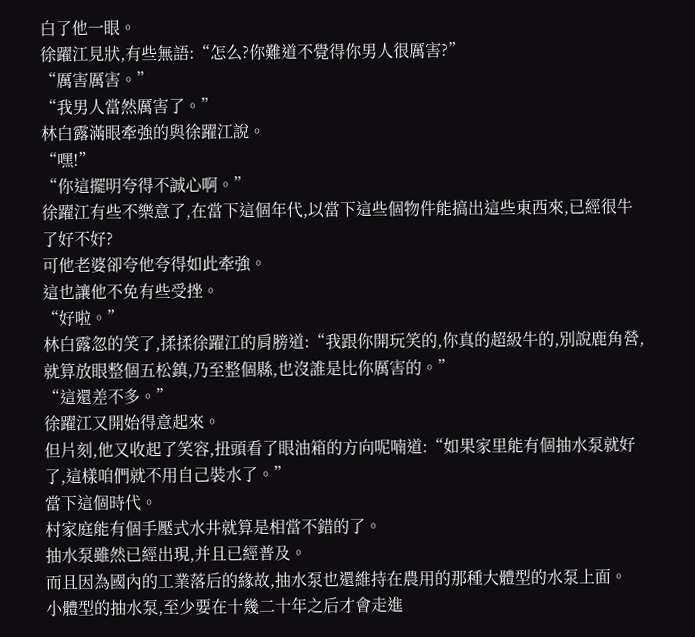白了他一眼。
徐躍江見狀,有些無語:“怎么?你難道不覺得你男人很厲害?”
“厲害厲害。”
“我男人當然厲害了。”
林白露滿眼牽強的與徐躍江說。
“嘿!”
“你這擺明夸得不誠心啊。”
徐躍江有些不樂意了,在當下這個年代,以當下這些個物件能搞出這些東西來,已經很牛了好不好?
可他老婆卻夸他夸得如此牽強。
這也讓他不免有些受挫。
“好啦。”
林白露忽的笑了,揉揉徐躍江的肩膀道:“我跟你開玩笑的,你真的超級牛的,別說鹿角營,就算放眼整個五松鎮,乃至整個縣,也沒誰是比你厲害的。”
“這還差不多。”
徐躍江又開始得意起來。
但片刻,他又收起了笑容,扭頭看了眼油箱的方向呢喃道:“如果家里能有個抽水泵就好了,這樣咱們就不用自己裝水了。”
當下這個時代。
村家庭能有個手壓式水井就算是相當不錯的了。
抽水泵雖然已經出現,并且已經普及。
而且因為國內的工業落后的緣故,抽水泵也還維持在農用的那種大體型的水泵上面。
小體型的抽水泵,至少要在十幾二十年之后才會走進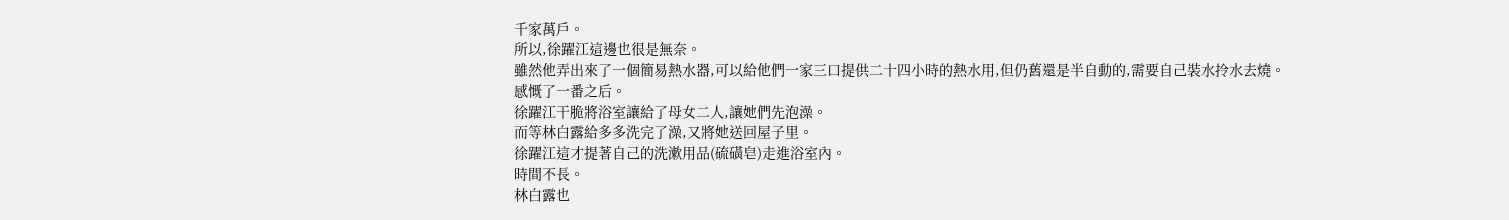千家萬戶。
所以,徐躍江這邊也很是無奈。
雖然他弄出來了一個簡易熱水器,可以給他們一家三口提供二十四小時的熱水用,但仍舊還是半自動的,需要自己裝水拎水去燒。
感慨了一番之后。
徐躍江干脆將浴室讓給了母女二人,讓她們先泡澡。
而等林白露給多多洗完了澡,又將她送回屋子里。
徐躍江這才提著自己的洗漱用品(硫磺皂)走進浴室內。
時間不長。
林白露也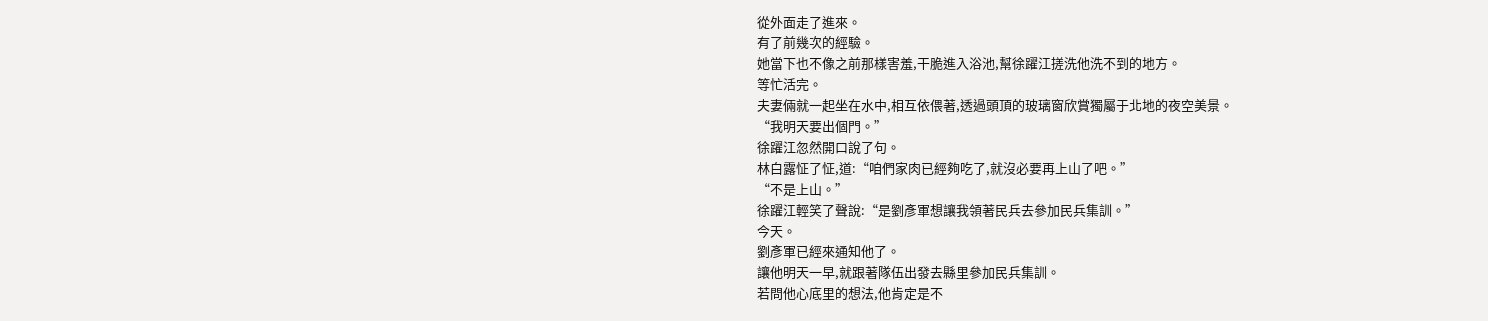從外面走了進來。
有了前幾次的經驗。
她當下也不像之前那樣害羞,干脆進入浴池,幫徐躍江搓洗他洗不到的地方。
等忙活完。
夫妻倆就一起坐在水中,相互依偎著,透過頭頂的玻璃窗欣賞獨屬于北地的夜空美景。
“我明天要出個門。”
徐躍江忽然開口說了句。
林白露怔了怔,道:“咱們家肉已經夠吃了,就沒必要再上山了吧。”
“不是上山。”
徐躍江輕笑了聲說:“是劉彥軍想讓我領著民兵去參加民兵集訓。”
今天。
劉彥軍已經來通知他了。
讓他明天一早,就跟著隊伍出發去縣里參加民兵集訓。
若問他心底里的想法,他肯定是不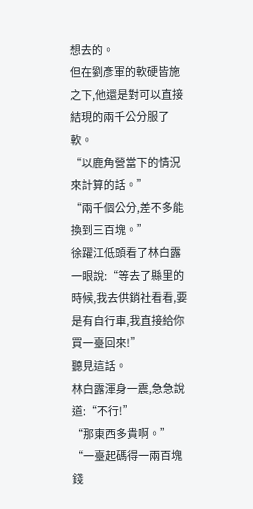想去的。
但在劉彥軍的軟硬皆施之下,他還是對可以直接結現的兩千公分服了軟。
“以鹿角營當下的情況來計算的話。”
“兩千個公分,差不多能換到三百塊。”
徐躍江低頭看了林白露一眼說:“等去了縣里的時候,我去供銷社看看,要是有自行車,我直接給你買一臺回來!”
聽見這話。
林白露渾身一震,急急說道:“不行!”
“那東西多貴啊。”
“一臺起碼得一兩百塊錢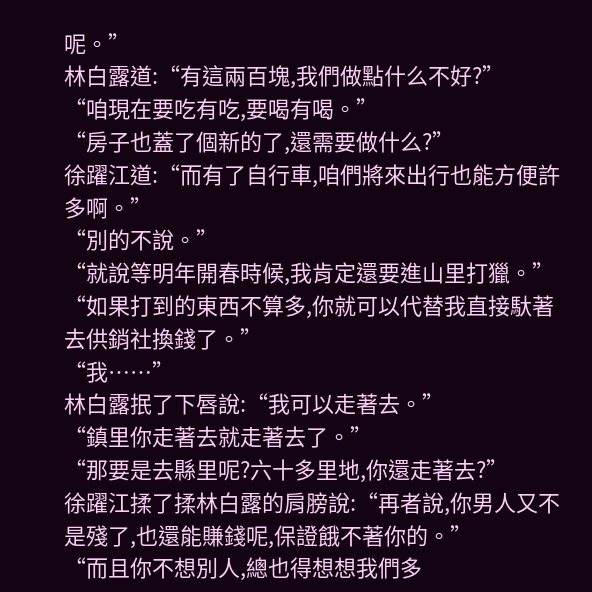呢。”
林白露道:“有這兩百塊,我們做點什么不好?”
“咱現在要吃有吃,要喝有喝。”
“房子也蓋了個新的了,還需要做什么?”
徐躍江道:“而有了自行車,咱們將來出行也能方便許多啊。”
“別的不說。”
“就說等明年開春時候,我肯定還要進山里打獵。”
“如果打到的東西不算多,你就可以代替我直接馱著去供銷社換錢了。”
“我……”
林白露抿了下唇說:“我可以走著去。”
“鎮里你走著去就走著去了。”
“那要是去縣里呢?六十多里地,你還走著去?”
徐躍江揉了揉林白露的肩膀說:“再者說,你男人又不是殘了,也還能賺錢呢,保證餓不著你的。”
“而且你不想別人,總也得想想我們多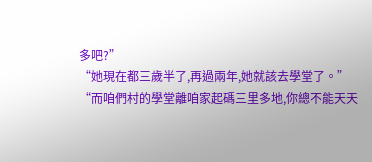多吧?”
“她現在都三歲半了,再過兩年,她就該去學堂了。”
“而咱們村的學堂離咱家起碼三里多地,你總不能天天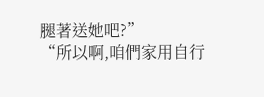腿著送她吧?”
“所以啊,咱們家用自行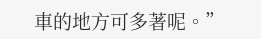車的地方可多著呢。”